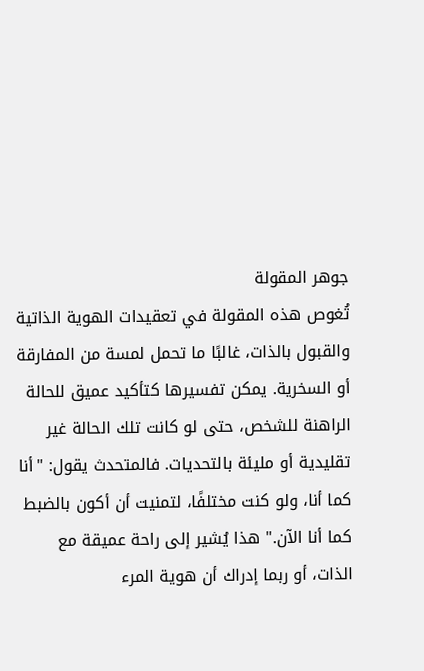جوهر المقولة
تُغوص هذه المقولة في تعقيدات الهوية الذاتية والقبول بالذات، غالبًا ما تحمل لمسة من المفارقة أو السخرية. يمكن تفسيرها كتأكيد عميق للحالة الراهنة للشخص، حتى لو كانت تلك الحالة غير تقليدية أو مليئة بالتحديات. فالمتحدث يقول: "أنا كما أنا، ولو كنت مختلفًا، لتمنيت أن أكون بالضبط كما أنا الآن." هذا يُشير إلى راحة عميقة مع الذات، أو ربما إدراك أن هوية المرء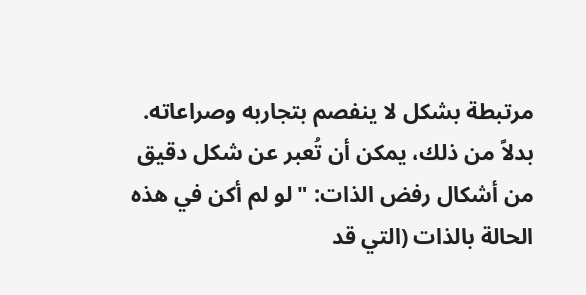مرتبطة بشكل لا ينفصم بتجاربه وصراعاته.
بدلاً من ذلك، يمكن أن تُعبر عن شكل دقيق من أشكال رفض الذات: "لو لم أكن في هذه الحالة بالذات (التي قد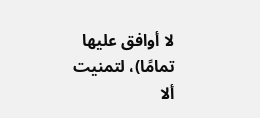لا أوافق عليها تمامًا)، لتمنيت ألا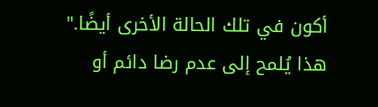أكون في تلك الحالة الأخرى أيضًا." هذا يُلمح إلى عدم رضا دائم أو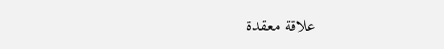علاقة معقدة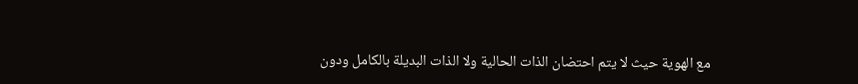مع الهوية حيث لا يتم احتضان الذات الحالية ولا الذات البديلة بالكامل ودون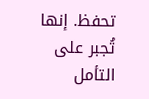تحفظ. إنها تُجبر على التأمل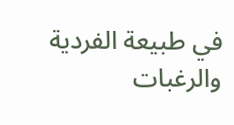في طبيعة الفردية والرغبات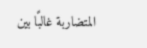المتضاربة غالبًا بين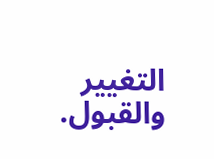التغيير والقبول.